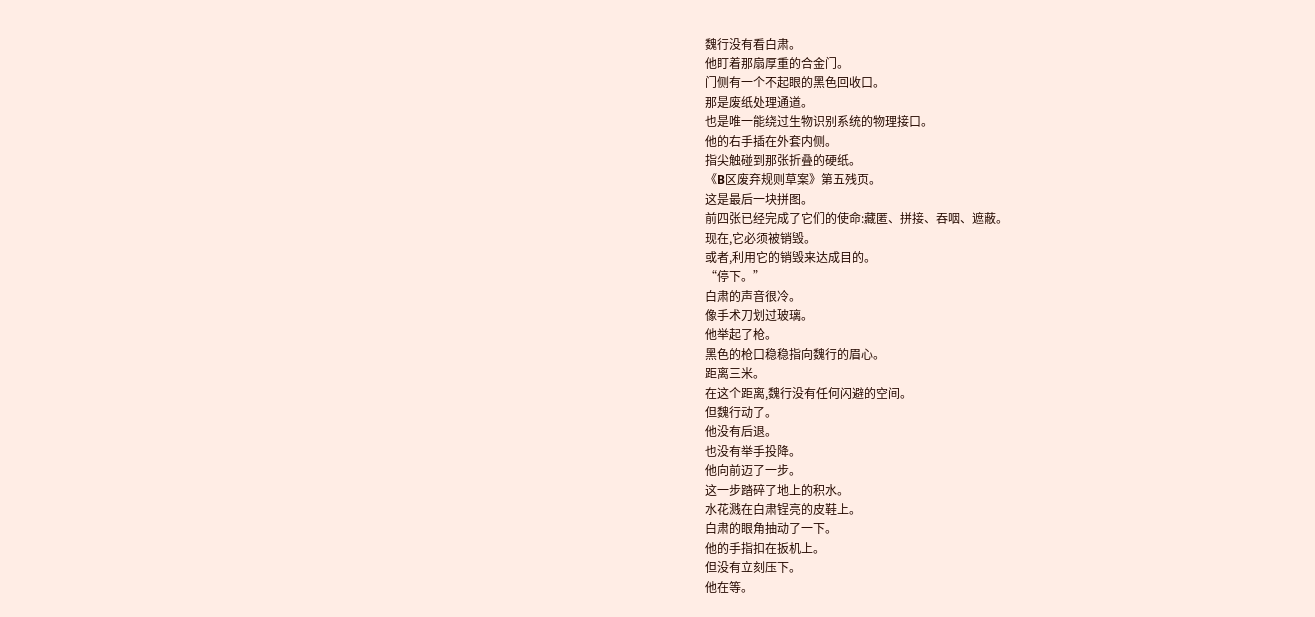魏行没有看白肃。
他盯着那扇厚重的合金门。
门侧有一个不起眼的黑色回收口。
那是废纸处理通道。
也是唯一能绕过生物识别系统的物理接口。
他的右手插在外套内侧。
指尖触碰到那张折叠的硬纸。
《B区废弃规则草案》第五残页。
这是最后一块拼图。
前四张已经完成了它们的使命:藏匿、拼接、吞咽、遮蔽。
现在,它必须被销毁。
或者,利用它的销毁来达成目的。
“停下。”
白肃的声音很冷。
像手术刀划过玻璃。
他举起了枪。
黑色的枪口稳稳指向魏行的眉心。
距离三米。
在这个距离,魏行没有任何闪避的空间。
但魏行动了。
他没有后退。
也没有举手投降。
他向前迈了一步。
这一步踏碎了地上的积水。
水花溅在白肃锃亮的皮鞋上。
白肃的眼角抽动了一下。
他的手指扣在扳机上。
但没有立刻压下。
他在等。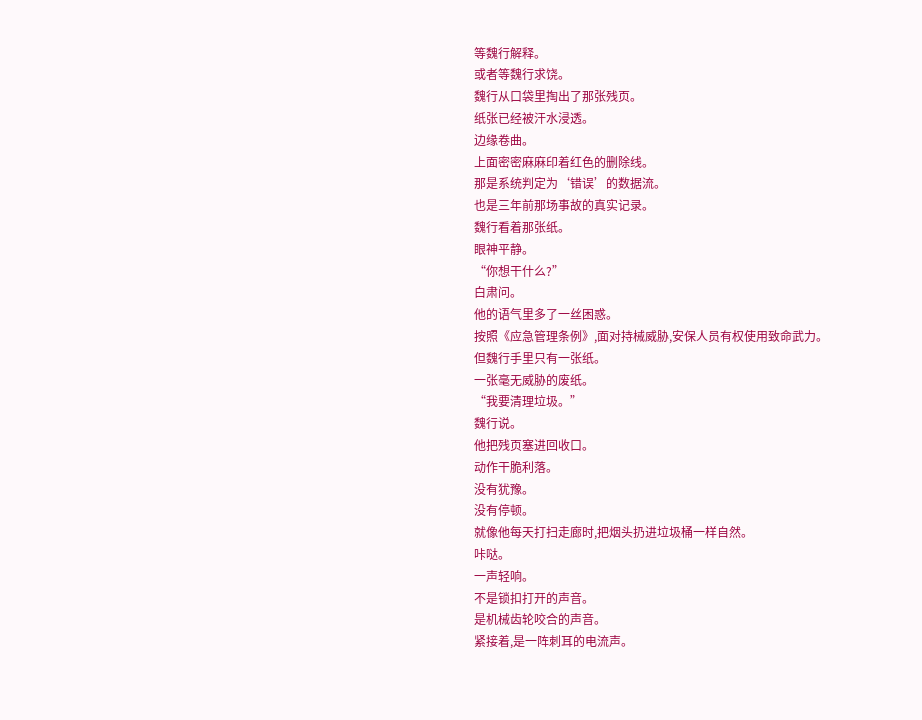等魏行解释。
或者等魏行求饶。
魏行从口袋里掏出了那张残页。
纸张已经被汗水浸透。
边缘卷曲。
上面密密麻麻印着红色的删除线。
那是系统判定为‘错误’的数据流。
也是三年前那场事故的真实记录。
魏行看着那张纸。
眼神平静。
“你想干什么?”
白肃问。
他的语气里多了一丝困惑。
按照《应急管理条例》,面对持械威胁,安保人员有权使用致命武力。
但魏行手里只有一张纸。
一张毫无威胁的废纸。
“我要清理垃圾。”
魏行说。
他把残页塞进回收口。
动作干脆利落。
没有犹豫。
没有停顿。
就像他每天打扫走廊时,把烟头扔进垃圾桶一样自然。
咔哒。
一声轻响。
不是锁扣打开的声音。
是机械齿轮咬合的声音。
紧接着,是一阵刺耳的电流声。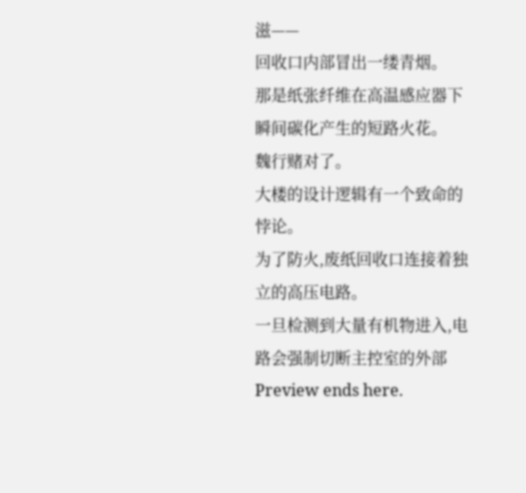滋——
回收口内部冒出一缕青烟。
那是纸张纤维在高温感应器下瞬间碳化产生的短路火花。
魏行赌对了。
大楼的设计逻辑有一个致命的悖论。
为了防火,废纸回收口连接着独立的高压电路。
一旦检测到大量有机物进入,电路会强制切断主控室的外部
Preview ends here.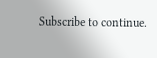Subscribe to continue.